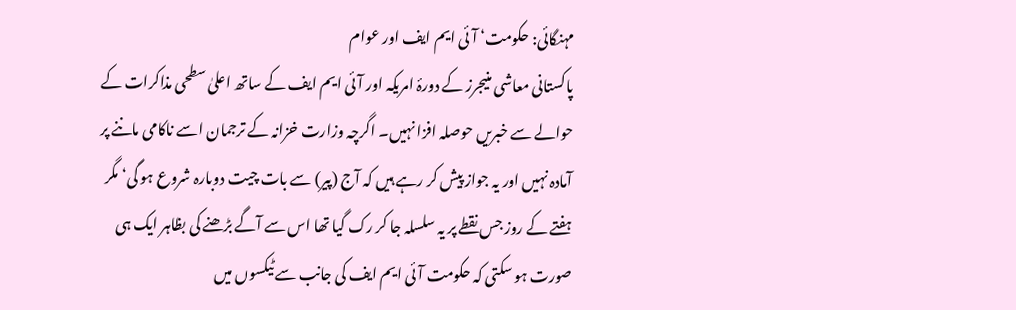مہنگائی: حکومت‘ آئی ایم ایف اور عوام
پاکستانی معاشی منیجرز کے دورۂ امریکہ اور آئی ایم ایف کے ساتھ اعلیٰ سطحی مذاکرات کے حوالے سے خبریں حوصلہ افزا نہیں۔ اگرچہ وزارت خزانہ کے ترجمان اسے ناکامی ماننے پر آمادہ نہیں اور یہ جواز پیش کر رہے ہیں کہ آج (پیر) سے بات چیت دوبارہ شروع ہو گی‘ مگر ہفتے کے روز جس نقطے پر یہ سلسلہ جا کر رک گیا تھا اس سے آگے بڑھنے کی بظاہر ایک ہی صورت ہو سکتی کہ حکومت آئی ایم ایف کی جانب سے ٹیکسوں میں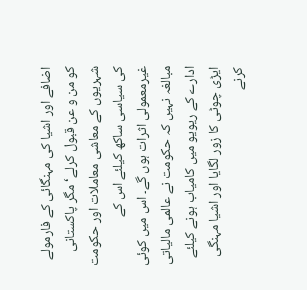اضافے اور اشیا کی مہنگائی کے فارمولے کو من و عن قبول کرلے‘ مگر پاکستانی شہریوں کے معاشی معاملات اور حکومت کی سیاسی ساکھ کیلئے اس کے غیرمعمولی اثرات ہوں گے۔ اس میں کوئی مبالغہ نہیں کہ حکومت نے عالمی مالیاتی ادارے کے ریویو میں کامیاب ہونے کیلئے ایڑی چوٹی کا زور لگایا اور اشیا مہنگی کرنے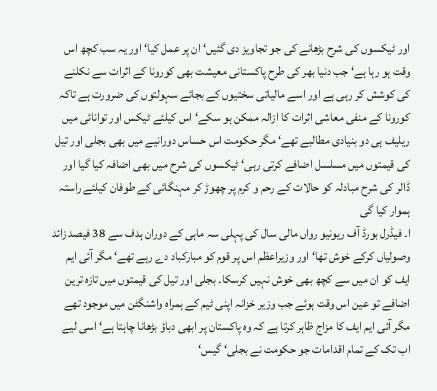اور ٹیکسوں کی شرح بڑھانے کی جو تجاویز دی گئیں‘ ان پر عمل کیا‘ اور یہ سب کچھ اس وقت ہو رہا ہے‘ جب دنیا بھر کی طرح پاکستانی معیشت بھی کورونا کے اثرات سے نکلنے کی کوشش کر رہی ہے اور اسے مالیاتی سختیوں کے بجائے سہولتوں کی ضرورت ہے تاکہ کورونا کے منفی معاشی اثرات کا ازالہ ممکن ہو سکے‘ اس کیلئے ٹیکس اور توانائی میں ریلیف ہی دو بنیادی مطالبے تھے‘ مگر حکومت اس حساس دورانیے میں بھی بجلی اور تیل کی قیمتوں میں مسلسل اضافے کرتی رہی‘ ٹیکسوں کی شرح میں بھی اضافہ کیا گیا اور ڈالر کی شرح مبادلہ کو حالات کے رحم و کرم پر چھوڑ کر مہنگائی کے طوفان کیلئے راستہ ہموار کیا گی
ا۔ فیڈرل بورڈ آف ریونیو رواں مالی سال کی پہلی سہ ماہی کے دوران ہدف سے 38 فیصد زائد وصولیاں کرکے خوش تھا‘ اور وزیراعظم اس پر قوم کو مبارکباد دے رہے تھے‘ مگر آئی ایم ایف کو ان میں سے کچھ بھی خوش نہیں کرسکا۔ بجلی اور تیل کی قیمتوں میں تازہ ترین اضافے تو عین اس وقت ہوئے جب وزیر خزانہ اپنی ٹیم کے ہمراہ واشنگٹن میں موجود تھے مگر آئی ایم ایف کا مزاج ظاہر کرتا ہے کہ وہ پاکستان پر ابھی دباؤ بڑھانا چاہتا ہے‘ اسی لیے اب تک کے تمام اقدامات جو حکومت نے بجلی‘ گیس‘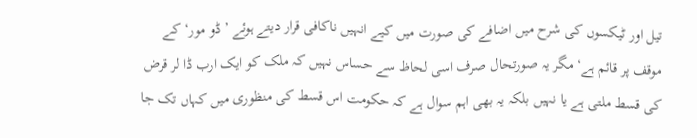تیل اور ٹیکسوں کی شرح میں اضافے کی صورت میں کیے انہیں ناکافی قرار دیتے ہوئے ’ڈو مور‘ کے موقف پر قائم ہے‘ مگر یہ صورتحال صرف اسی لحاظ سے حساس نہیں کہ ملک کو ایک ارب ڈا لر قرض کی قسط ملتی ہے یا نہیں بلکہ یہ بھی اہم سوال ہے کہ حکومت اس قسط کی منظوری میں کہاں تک جا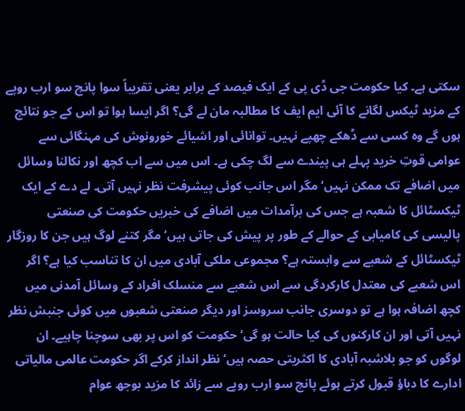سکتی ہے۔ کیا حکومت جی ڈی پی کے ایک فیصد کے برابر یعنی تقریباً سوا پانچ سو ارب روپے کے مزید ٹیکس لگانے کا آئی ایم ایف کا مطالبہ مان لے گی؟ اگر ایسا ہوا تو اس کے جو نتائج ہوں گے وہ کسی سے ڈھکے چھپے نہیں۔ توانائی اور اشیائے خورونوش کی مہنگائی سے عوامی قوتِ خرید پہلے ہی پیندے سے لگ چکی ہے۔ اس میں سے اب کچھ اور نکالنا وسائل میں اضافے تک ممکن نہیں‘ مگر اس جانب کوئی پیشرفت نظر نہیں آتی۔ لے دے کے ایک ٹیکسٹائل کا شعبہ ہے جس کی برآمدات میں اضافے کی خبریں حکومت کی صنعتی پالیسی کی کامیابی کے حوالے کے طور پر پیش کی جاتی ہیں‘ مگر کتنے لوگ ہیں جن کا روزگار ٹیکسٹائل کے شعبے سے وابستہ ہے؟ مجموعی ملکی آبادی میں ان کا تناسب کیا ہے؟ اگر اس شعبے کی معتدل کارکردگی سے اس شعبے سے منسلک افراد کے وسائل آمدنی میں کچھ اضافہ ہوا ہے تو دوسری جانب سروسز اور دیگر صنعتی شعبوں میں کوئی جنبش نظر نہیں آتی اور ان کارکنوں کی کیا حالت ہو گی‘ حکومت کو اس پر بھی سوچنا چاہیے۔ ان لوگوں کو جو بلاشبہ آبادی کا اکثریتی حصہ ہیں‘ نظر انداز کرکے اگر حکومت عالمی مالیاتی ادارے کا دباؤ قبول کرتے ہوئے پانچ سو ارب روپے سے زائد کا مزید بوجھ عوام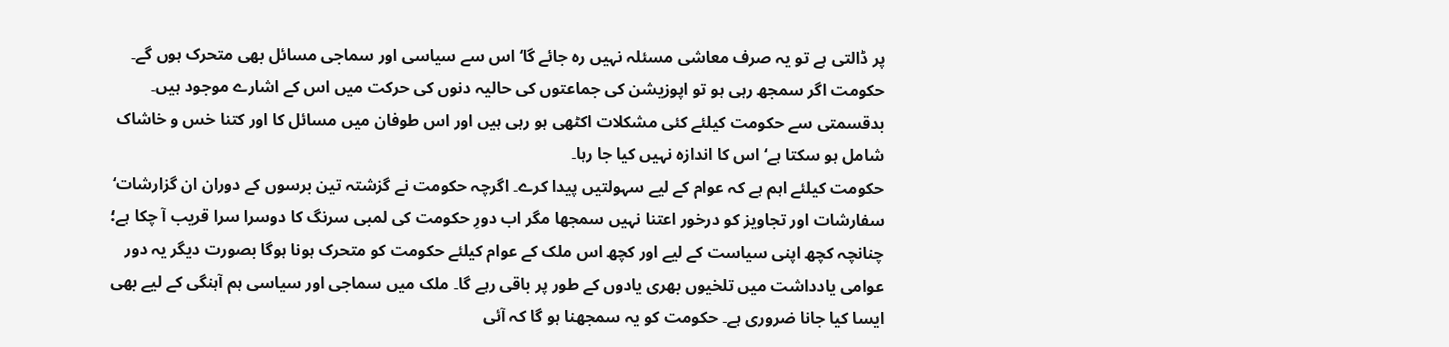پر ڈالتی ہے تو یہ صرف معاشی مسئلہ نہیں رہ جائے گا‘ اس سے سیاسی اور سماجی مسائل بھی متحرک ہوں گے۔ حکومت اگر سمجھ رہی ہو تو اپوزیشن کی جماعتوں کی حالیہ دنوں کی حرکت میں اس کے اشارے موجود ہیں۔ بدقسمتی سے حکومت کیلئے کئی مشکلات اکٹھی ہو رہی ہیں اور اس طوفان میں مسائل کا اور کتنا خس و خاشاک شامل ہو سکتا ہے‘ اس کا اندازہ نہیں کیا جا رہا۔
حکومت کیلئے اہم ہے کہ عوام کے لیے سہولتیں پیدا کرے۔ اگرچہ حکومت نے گزشتہ تین برسوں کے دوران ان گزارشات‘ سفارشات اور تجاویز کو درخور اعتنا نہیں سمجھا مگر اب دورِ حکومت کی لمبی سرنگ کا دوسرا سرا قریب آ چکا ہے؛ چنانچہ کچھ اپنی سیاست کے لیے اور کچھ اس ملک کے عوام کیلئے حکومت کو متحرک ہونا ہوگا بصورت دیگر یہ دور عوامی یادداشت میں تلخیوں بھری یادوں کے طور پر باقی رہے گا۔ ملک میں سماجی اور سیاسی ہم آہنگی کے لیے بھی ایسا کیا جانا ضروری ہے۔ حکومت کو یہ سمجھنا ہو گا کہ آئی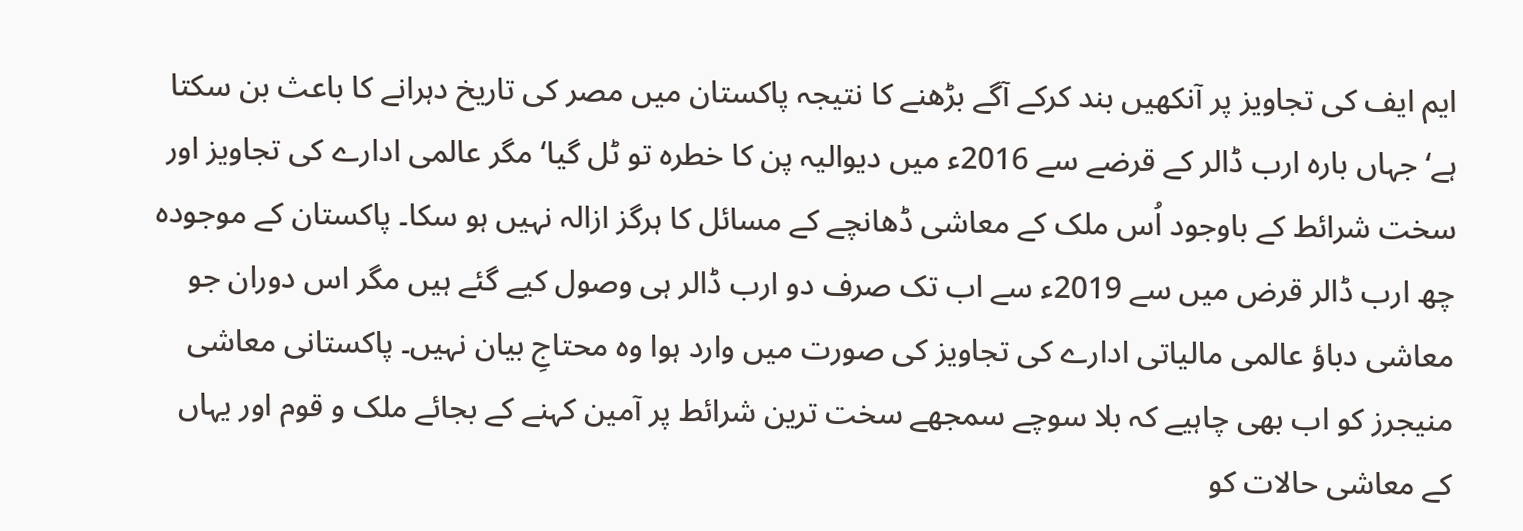ایم ایف کی تجاویز پر آنکھیں بند کرکے آگے بڑھنے کا نتیجہ پاکستان میں مصر کی تاریخ دہرانے کا باعث بن سکتا ہے‘ جہاں بارہ ارب ڈالر کے قرضے سے 2016ء میں دیوالیہ پن کا خطرہ تو ٹل گیا‘ مگر عالمی ادارے کی تجاویز اور سخت شرائط کے باوجود اُس ملک کے معاشی ڈھانچے کے مسائل کا ہرگز ازالہ نہیں ہو سکا۔ پاکستان کے موجودہ چھ ارب ڈالر قرض میں سے 2019ء سے اب تک صرف دو ارب ڈالر ہی وصول کیے گئے ہیں مگر اس دوران جو معاشی دباؤ عالمی مالیاتی ادارے کی تجاویز کی صورت میں وارد ہوا وہ محتاجِ بیان نہیں۔ پاکستانی معاشی منیجرز کو اب بھی چاہیے کہ بلا سوچے سمجھے سخت ترین شرائط پر آمین کہنے کے بجائے ملک و قوم اور یہاں کے معاشی حالات کو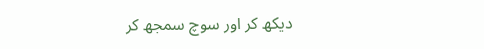دیکھ کر اور سوچ سمجھ کر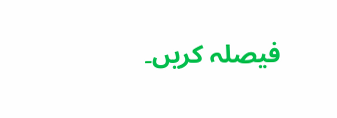فیصلہ کریں۔